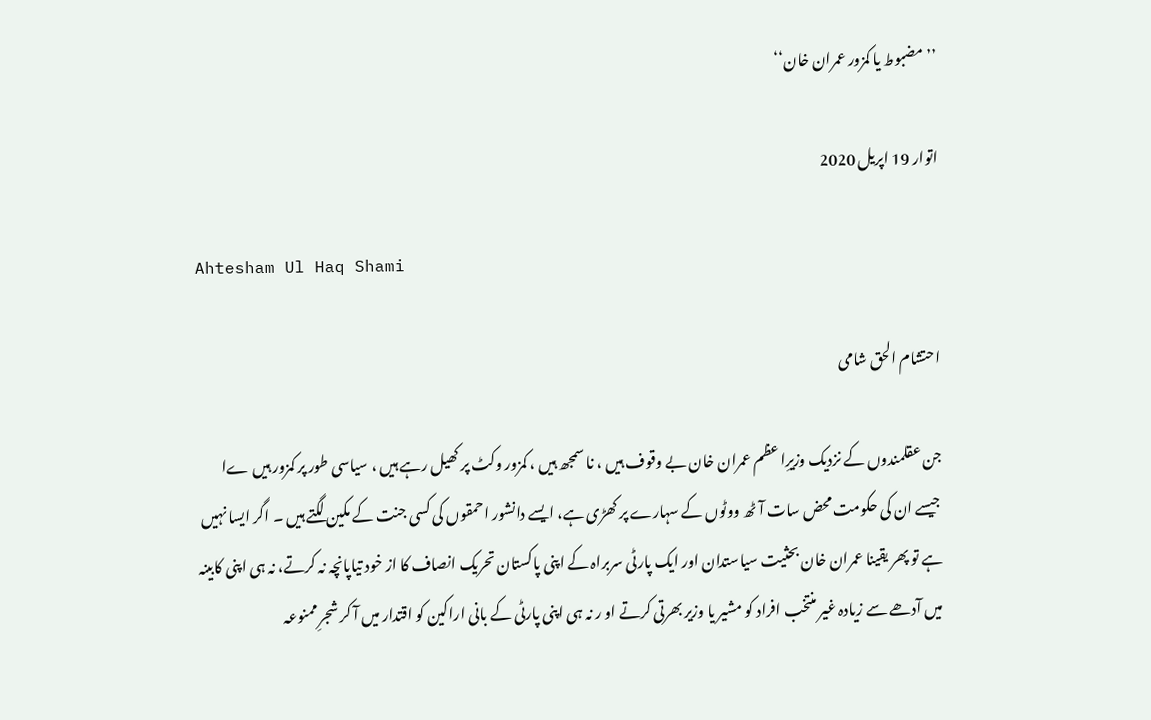’’مضبوط یا کمزور عمران خان‘‘

اتوار 19 اپریل 2020

Ahtesham Ul Haq Shami

احتشام الحق شامی

جن عقلمندوں کے نزدیک وزیرِا عظم عمران خان بے وقوف ہیں ، نا سمجھ ہیں ، کمزور وکٹ پر کھیل رہے ہیں ، سیاسی طور پر کمزور ہیں ےا جیسے ان کی حکومت محض سات آٹھ ووٹوں کے سہارے پر کھڑی ہے، ایسے دانشور احمقوں کی کسی جنت کے مکین لگتے ہیں ۔ اگر ایسا نہیں ہے تو پھر یقینا عمران خان بحثیت سیاستدان اور ایک پارٹی سربراہ کے اپنی پاکستان تحریک انصاف کا از خود تیاپانچہ نہ کرتے، نہ ہی اپنی کابینہ میں آدھے سے زیادہ غیر منتخب افراد کو مشیر یا وزیر بھرتی کرتے او ر نہ ہی اپنی پارٹی کے بانی اراکین کو اقتدار میں آ کر شجرِ ممنوعہ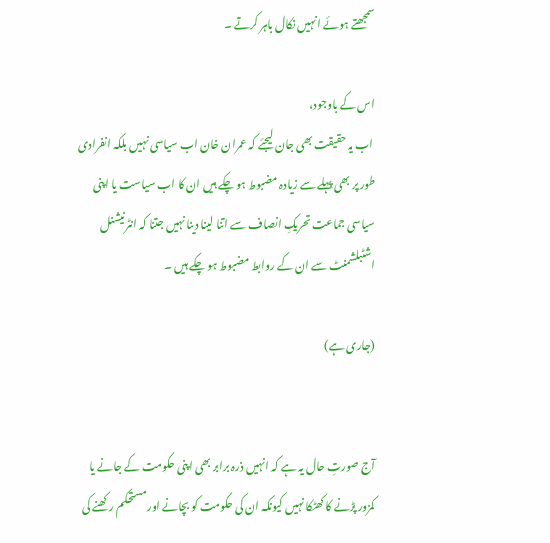سمجھتے ہوئے انہیں نکال باہر کرتے ۔

اس کے باوجود،
 اب یہ حقیقت بھی جان لیجئے کہ عمران خان اب سیاسی نہیں بلکہ انفرادی طور پر بھی پہلے سے زیادہ مضبوط ہو چکے ہیں ان کا اب سیاست یا اپنی سیاسی جماعت تحریکِ انصاف سے اتنا لینا دینا نہیں جتنا کہ انٹرنیشنل اشٹبلشمنٹ سے ان کے روابط مضبوط ہو چکے ہیں ۔

(جاری ہے)


آج صورتِ حال یہ ہے کہ انہیں ذرہ برابر بھی اپنی حکومت کے جانے یا کمزور پڑنے کا کھٹکا نہیں کیونکہ ان کی حکومت کو بچانے اور مستحکم رکھنے کی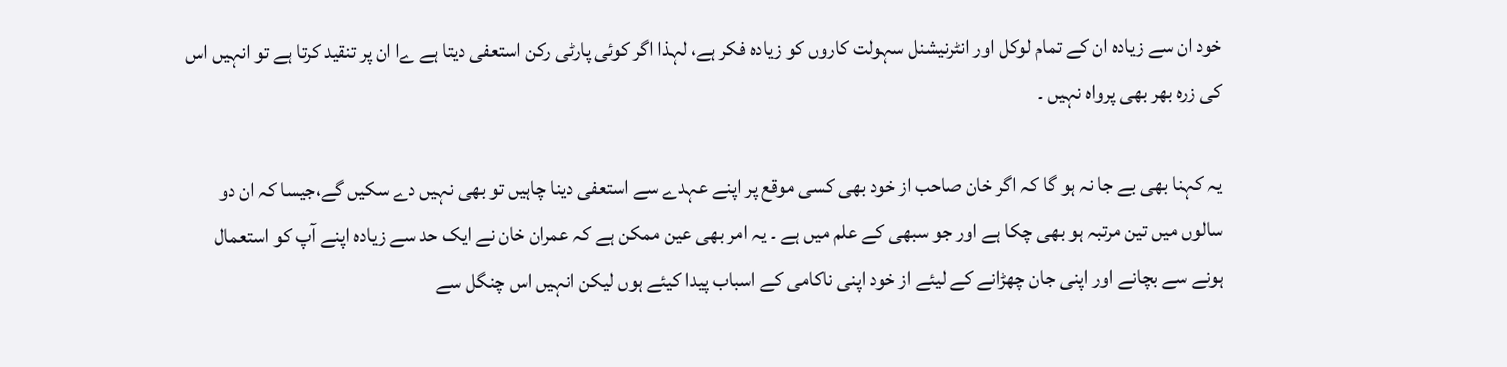خود ان سے زیادہ ان کے تمام لوکل اور انٹرنیشنل سہولت کاروں کو زیادہ فکر ہے، لہذا اگر کوئی پارٹی رکن استعفی دیتا ہے ےا ان پر تنقید کرتا ہے تو انہیں اس کی زرہ بھر بھی پرواہ نہیں ۔

یہ کہنا بھی بے جا نہ ہو گا کہ اگر خان صاحب از خود بھی کسی موقع پر اپنے عہدے سے استعفی دینا چاہیں تو بھی نہیں دے سکیں گے،جیسا کہ ان دو سالوں میں تین مرتبہ ہو بھی چکا ہے اور جو سبھی کے علم میں ہے ۔ یہ امر بھی عین ممکن ہے کہ عمران خان نے ایک حد سے زیادہ اپنے آپ کو استعمال ہونے سے بچانے اور اپنی جان چھڑانے کے لیئے از خود اپنی ناکامی کے اسباب پیدا کیئے ہوں لیکن انہیں اس چنگل سے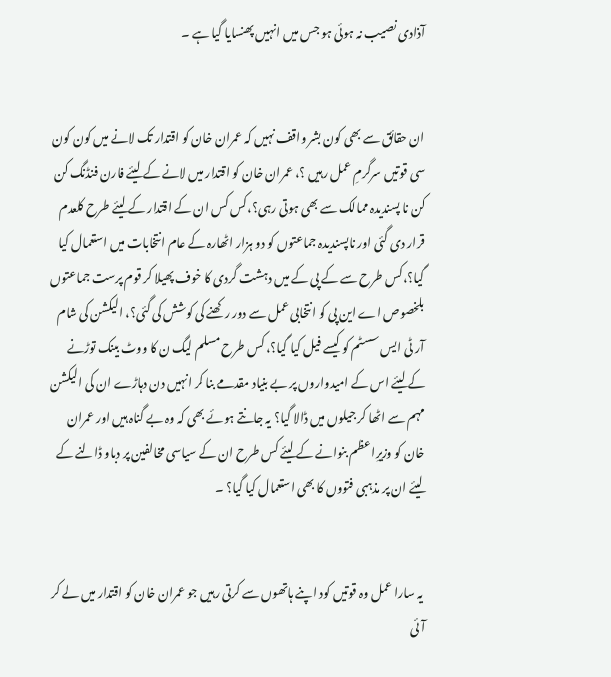آذادی نصیب نہ ہوئی ہو جس میں انہیں پھنسایا گیا ہے ۔


ان حقائق سے بھی کون بشر واقف نہیں کہ عمران خان کو اقتدار تک لانے میں کون کون سی قوتیں سرگرمِ عمل رہیں ؟، عمران خان کو اقتدار میں لانے کے لیئے فارن فنڈنگ کن کن نا پسندیدہ ممالک سے بھی ہوتی رہی؟،کس کس ان کے اقتدار کے لیئے طرح کلعدم قرار دی گئی اور ناپسندیدہ جماعتوں کو دو ہزار اٹھارہ کے عام انتخابات میں استعمال کیا گیا؟،کس طرح سے کے پی کے میں دہشت گردی کا خوف پھیلا کر قوم پرست جماعتوں بلخصوص اے این پی کو انتخابی عمل سے دور رکھنے کی کوشش کی گئی؟، الیکشن کی شام آر ٹی ایس سسٹم کو کیسے فیل کیا گیا؟، کس طرح مسلم لیگ ن کا ووٹ بینک توڑنے کے لیئے اس کے امیدواروں پر بے بنیاد مقدمے بنا کر انہیں دن دہاڑے ان کی الیکشن مہم سے اٹھا کر جیلوں میں ڈالا گیا؟ یہ جانتے ہوئے بھی کہ وہ بے گناہ ہیں اور عمران خان کو وزیرِا عظم بنوانے کے لیئے کس طرح ان کے سیاسی مخالفین پر دباو ڈالنے کے لیئے ان پر مذہبی فتووں کا بھی استعمال کیا گیا؟ ۔


 یہ سارا عمل وہ قوتیں کود اپنے ہاتھوں سے کرتی رہیں جو عمران خان کو اقتدار میں لے کر آئی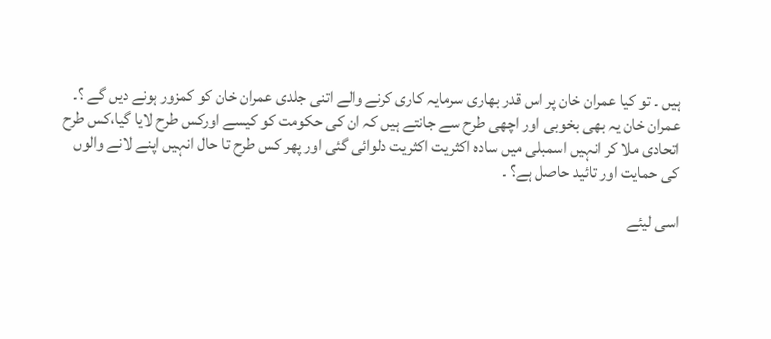ہیں ۔ تو کیا عمران خان پر اس قدر بھاری سرمایہ کاری کرنے والے اتنی جلدی عمران خان کو کمزور ہونے دیں گے ؟۔
عمران خان یہ بھی بخوبی اور اچھی طرح سے جانتے ہیں کہ ان کی حکومت کو کیسے اورکس طرح لایا گیا،کس طرح اتحادی ملا کر انہیں اسمبلی میں سادہ اکثریت اکثریت دلوائی گئی اور پھر کس طرح تا حال انہیں اپنے لانے والوں کی حمایت اور تائید حاصل ہے؟ ۔

اسی لیئے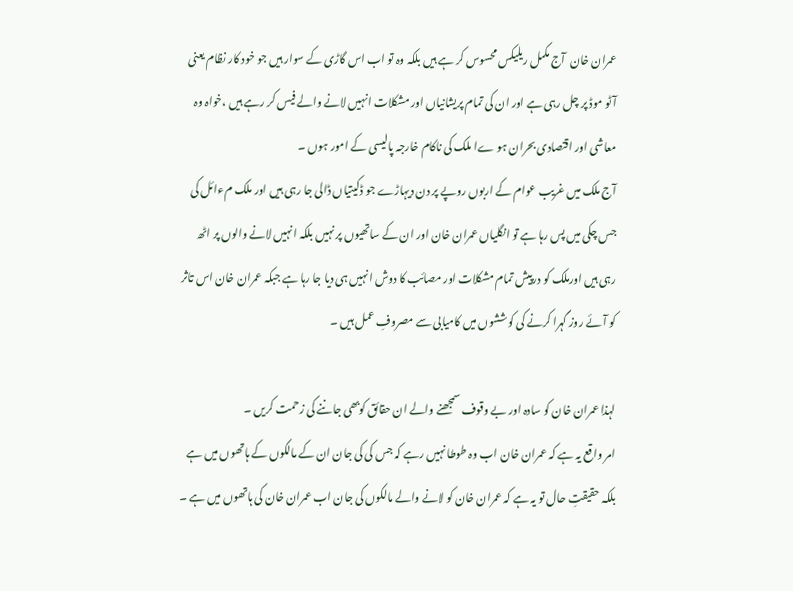عمران خان  آج مکمل ریلیکس محسوس کر ہے ہیں بلکہ وہ تو اب اس گاڑی کے سوار ہیں جو خود کار نظام یعنی آٹو موڈ پر چل رہی ہے اور ان کی تمام پریشانیاں اور مشکلات انہیں لانے والے فیس کر رہے ہیں ،خواہ وہ معاشی اور اقتصادی بحران ہو ےا ملک کی ناکام خارجہ پالیسی کے امور ہوں ۔
آج ملک میں غریب عوام کے اربوں روپے پر دن دیہاڑے جو ڈکیتیاں ڈالی جا رہی ہیں اور ملک مءائل کی جس چکی میں پس رہا ہے تو انگلیاں عمران خان اور ان کے ساتھیوں پر نہیں بلکہ انہیں لانے والوں پر اٹھ رہی ہیں اورملک کو درپیش تمام مشکلات اور مصائب کا دوش انہیں ہی دیا جا رہا ہے جبکہ عمران خان اس تاثر کو آئے روز گہرا کرنے کی کوششوں میں کامیابی سے مصروفِ عمل ہیں ۔

لہذا عمران خان کو سادہ اور بے وقوف سمجھنے والے ان حقائق کوبھی جاننے کی زحمت کریں ۔
امر واقع یہ ہے کہ عمران خان اب وہ طوطا نہیں رہے کہ جس کی کی جان ان کے مالکوں کے ہاتھوں میں ہے بلکہ حقیقتِ حال تو یہ ہے کہ عمران خان کو لانے والے مالکوں کی جان اب عمران خان کی ہاتھوں میں ہے ۔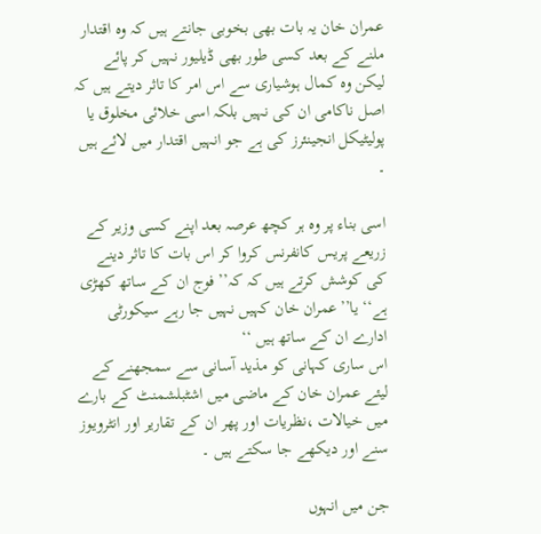عمران خان یہ بات بھی بخوبی جانتے ہیں کہ وہ اقتدار ملنے کے بعد کسی طور بھی ڈیلیور نہیں کر پائے لیکن وہ کمال ہوشیاری سے اس امر کا تاثر دیتے ہیں کہ اصل ناکامی ان کی نہیں بلکہ اسی خلائی مخلوق یا پولیٹیکل انجینئرز کی ہے جو انہیں اقتدار میں لائے ہیں ۔

اسی بناء پر وہ ہر کچھ عرصہ بعد اپنے کسی وزیر کے زریعے پریس کانفرنس کروا کر اس بات کا تاثر دینے کی کوشش کرتے ہیں کہ کہ’’فوج ان کے ساتھ کھڑی ہے‘‘ یا’’عمران خان کہیں نہیں جا رہے سیکورٹی ادارے ان کے ساتھ ہیں ‘‘
اس ساری کہانی کو مذید آسانی سے سمجھنے کے لیئے عمران خان کے ماضی میں اشٹبلشمنٹ کے بارے میں خیالات ،نظریات اور پھر ان کے تقاریر اور انٹرویوز سنے اور دیکھے جا سکتے ہیں ۔

جن میں انہوں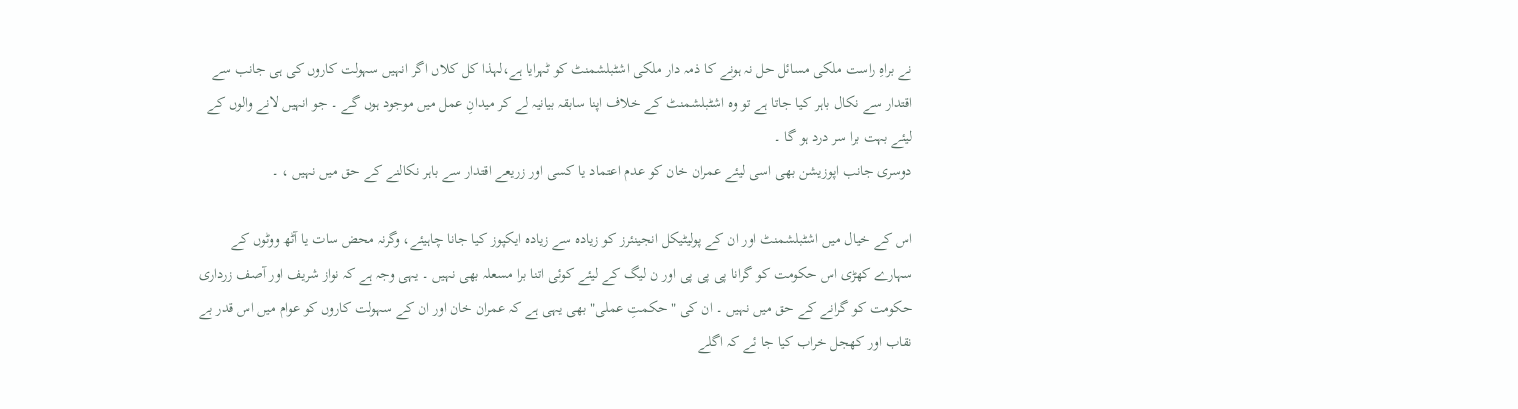نے براہِ راست ملکی مسائل حل نہ ہونے کا ذمہ دار ملکی اشٹبلشمنٹ کو ٹہرایا ہے،لہذا کل کلاں اگر انہیں سہولت کاروں کی ہی جانب سے اقتدار سے نکال باہر کیا جاتا ہے تو وہ اشٹبلشمنٹ کے خلاف اپنا سابقہ بیانیہ لے کر میدانِ عمل میں موجود ہوں گے ۔ جو انہیں لانے والوں کے لیئے بہت برا سر درد ہو گا ۔
دوسری جانب اپوزیشن بھی اسی لیئے عمران خان کو عدم اعتماد یا کسی اور زریعے اقتدار سے باہر نکالنے کے حق میں نہیں ، ۔

اس کے خیال میں اشٹبلشمنٹ اور ان کے پولیٹیکل انجینئرز کو زیادہ سے زیادہ ایکپوز کیا جانا چاہیئے، وگرنہ محض سات یا آٹھ ووٹوں کے سہارے کھڑی اس حکومت کو گرانا پی پی پی اور ن لیگ کے لیئے کوئی اتنا برا مسعلہ بھی نہیں ۔ یہی وجہ ہے کہ نواز شریف اور آصف زرداری حکومت کو گرانے کے حق میں نہیں ۔ ان کی "حکمتِ عملی" بھی یہی ہے کہ عمران خان اور ان کے سہولت کاروں کو عوام میں اس قدر بے نقاب اور کھجل خراب کیا جا ئے کہ اگلے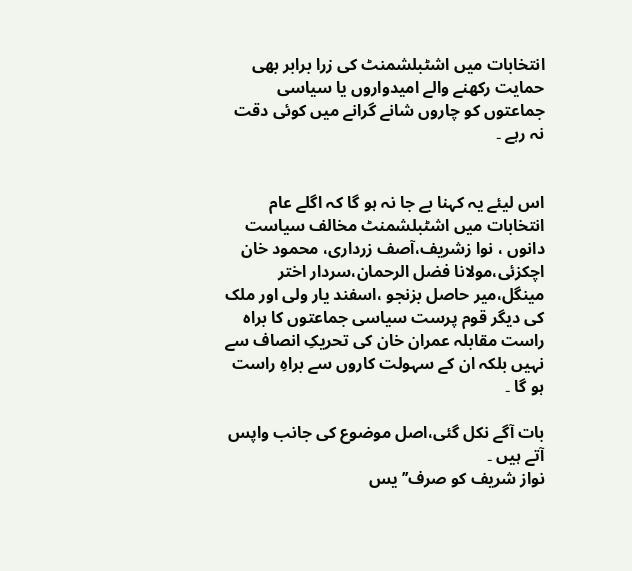انتخابات میں اشٹبلشمنٹ کی زرا برابر بھی حمایت رکھنے والے امیدواروں یا سیاسی جماعتوں کو چاروں شانے گرانے میں کوئی دقت نہ رہے ۔


اس لیئے یہ کہنا بے جا نہ ہو گا کہ اگلے عام انتخابات میں اشٹبلشمنٹ مخالف سیاست دانوں ، نوا زشریف،آصف زرداری، محمود خان اچکزئی،مولانا فضل الرحمان،سردار اختر مینگل،میر حاصل بزنجو ،اسفند یار ولی اور ملک کی دیگر قوم پرست سیاسی جماعتوں کا براہ راست مقابلہ عمران خان کی تحریکِ انصاف سے نہیں بلکہ ان کے سہولت کاروں سے براہِ راست ہو گا ۔

بات آگے نکل گئی،اصل موضوع کی جانب واپس آتے ہیں ۔
نواز شریف کو صرف’’ یس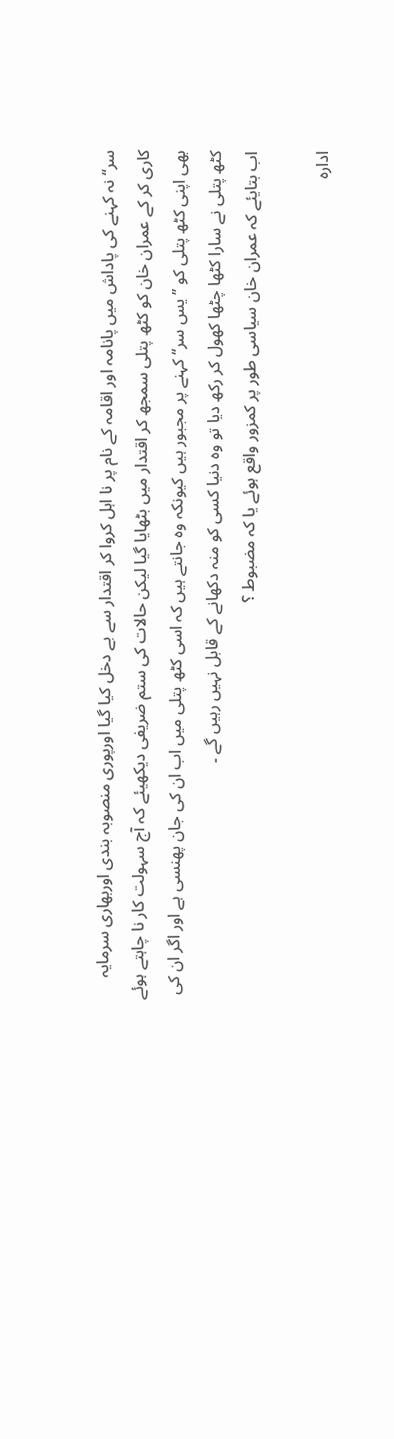سر‘‘ نہ کہنے کی پاداش میں پانامہ اور اقامہ کے نام پر نا اہل کروا کر اقتدار سے بے دخل کیا گیا اورپوری منصوبہ بندی اوربھاری سرمایہ کاری کر کے عمران خان کو کٹھ پتلی سمجھ کر اقتدار میں بٹھایا گیا لیکن حالات کی ستم ضریفی دیکھیئے کہ آج سہولت کار نا چاہتے ہوئے بھی اپنی کٹھ پتلی کو ’’یس سر‘‘ کہنے پر مجبور ہیں کیونکہ وہ جانتے ہیں کہ اسی کٹھ پتلی میں اب ان کی جان پھنسی ہے اور اگر ان کی کٹھ پتلی نے سارا کٹھا چٹھا کھول کر رکھ دیا تو وہ دنیا کسی کو منہ دکھانے کے قابل نہیں رہیں گے ۔
اب بتایئے کہ عمران خان سیاسی طور پر کمزور واقع ہوئے یا کہ مضبوط ؟

ادارہ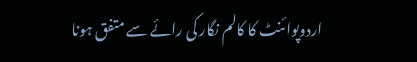اردوپوائنٹ کا کالم نگار کی رائے سے متفق ہونا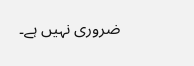ضروری نہیں ہے۔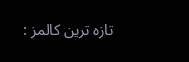تازہ ترین کالمز :